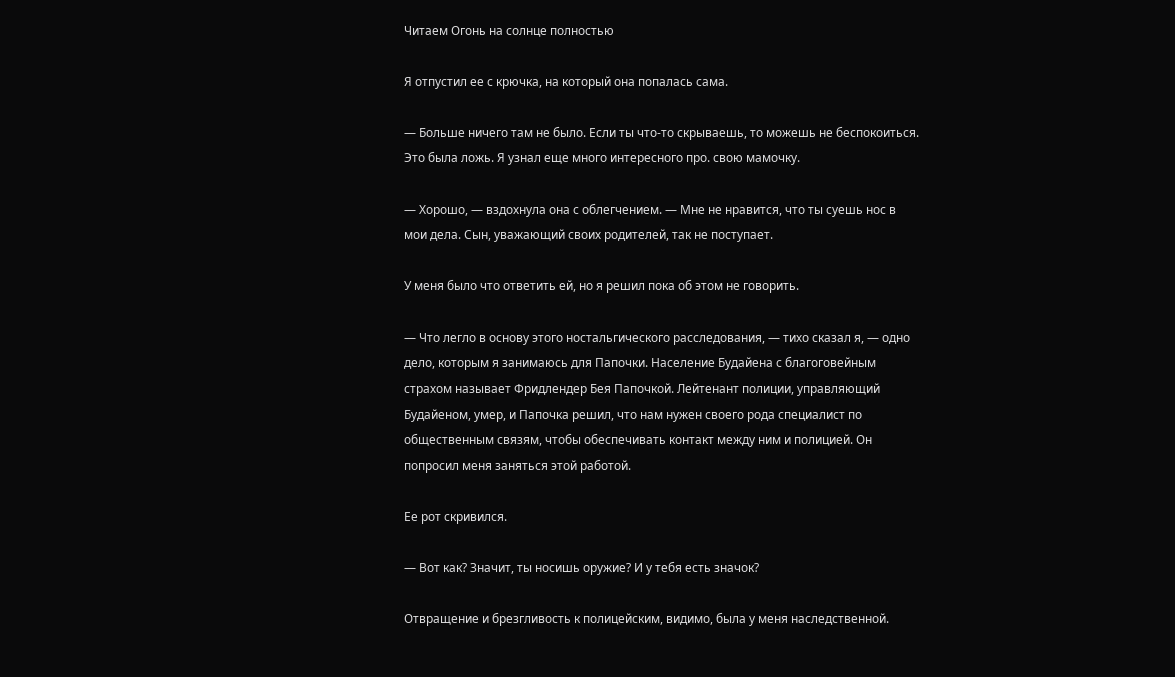Читаем Огонь на солнце полностью

Я отпустил ее с крючка, на который она попалась сама.

— Больше ничего там не было. Если ты что-то скрываешь, то можешь не беспокоиться. Это была ложь. Я узнал еще много интересного про. свою мамочку.

— Хорошо, — вздохнула она с облегчением. — Мне не нравится, что ты суешь нос в мои дела. Сын, уважающий своих родителей, так не поступает.

У меня было что ответить ей, но я решил пока об этом не говорить.

— Что легло в основу этого ностальгического расследования, — тихо сказал я, — одно дело, которым я занимаюсь для Папочки. Население Будайена с благоговейным страхом называет Фридлендер Бея Папочкой. Лейтенант полиции, управляющий Будайеном, умер, и Папочка решил, что нам нужен своего рода специалист по общественным связям, чтобы обеспечивать контакт между ним и полицией. Он попросил меня заняться этой работой.

Ее рот скривился.

— Вот как? Значит, ты носишь оружие? И у тебя есть значок?

Отвращение и брезгливость к полицейским, видимо, была у меня наследственной.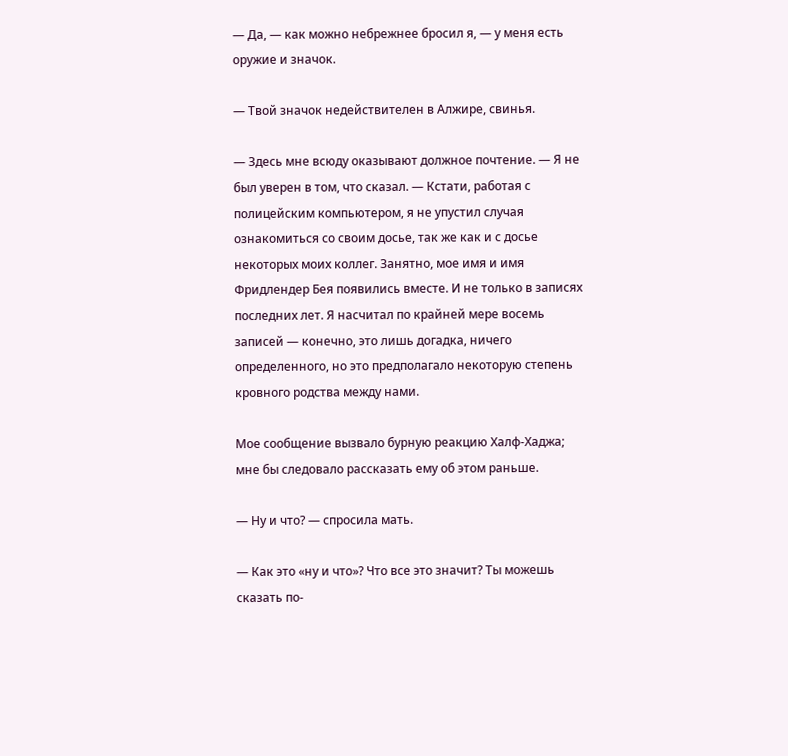— Да, — как можно небрежнее бросил я, — у меня есть оружие и значок.

— Твой значок недействителен в Алжире, свинья.

— Здесь мне всюду оказывают должное почтение. — Я не был уверен в том, что сказал. — Кстати, работая с полицейским компьютером, я не упустил случая ознакомиться со своим досье, так же как и с досье некоторых моих коллег. Занятно, мое имя и имя Фридлендер Бея появились вместе. И не только в записях последних лет. Я насчитал по крайней мере восемь записей — конечно, это лишь догадка, ничего определенного, но это предполагало некоторую степень кровного родства между нами.

Мое сообщение вызвало бурную реакцию Халф-Хаджа; мне бы следовало рассказать ему об этом раньше.

— Ну и что? — спросила мать.

— Как это «ну и что»? Что все это значит? Ты можешь сказать по-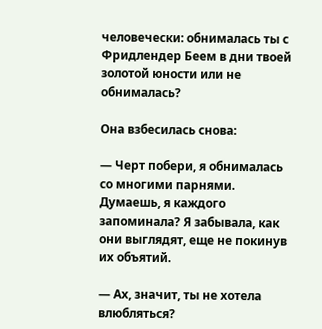человечески: обнималась ты с Фридлендер Беем в дни твоей золотой юности или не обнималась?

Она взбесилась снова:

— Черт побери, я обнималась со многими парнями. Думаешь, я каждого запоминала? Я забывала, как они выглядят, еще не покинув их объятий.

— Ах, значит, ты не хотела влюбляться?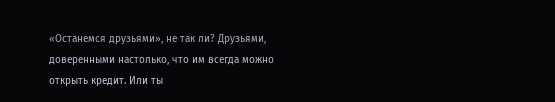«Останемся друзьями», не так ли? Друзьями, доверенными настолько, что им всегда можно открыть кредит. Или ты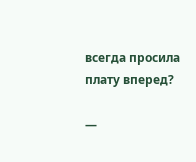всегда просила плату вперед?

—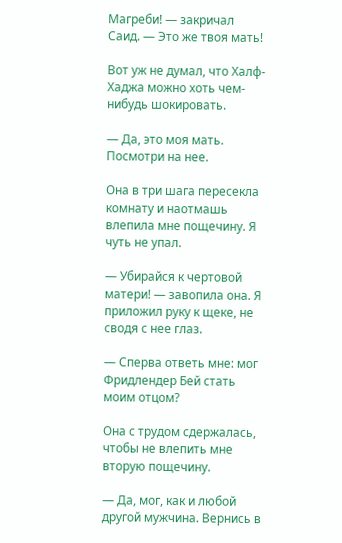Магреби! — закричал Саид. — Это же твоя мать!

Вот уж не думал, что Халф-Хаджа можно хоть чем-нибудь шокировать.

— Да, это моя мать. Посмотри на нее.

Она в три шага пересекла комнату и наотмашь влепила мне пощечину. Я чуть не упал.

— Убирайся к чертовой матери! — завопила она. Я приложил руку к щеке, не сводя с нее глаз.

— Сперва ответь мне: мог Фридлендер Бей стать моим отцом?

Она с трудом сдержалась, чтобы не влепить мне вторую пощечину.

— Да, мог, как и любой другой мужчина. Вернись в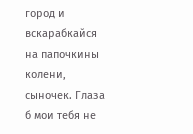город и вскарабкайся на папочкины колени, сыночек. Глаза б мои тебя не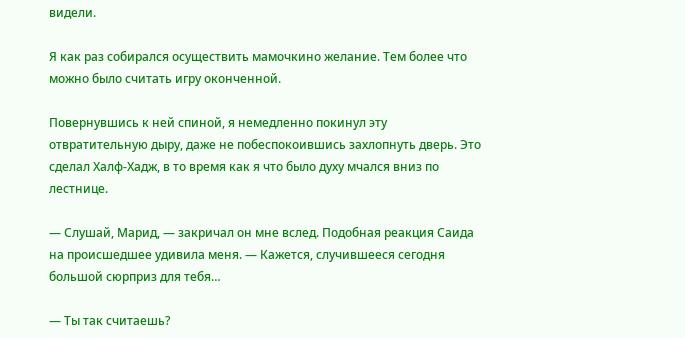видели.

Я как раз собирался осуществить мамочкино желание. Тем более что можно было считать игру оконченной.

Повернувшись к ней спиной, я немедленно покинул эту отвратительную дыру, даже не побеспокоившись захлопнуть дверь. Это сделал Халф-Хадж, в то время как я что было духу мчался вниз по лестнице.

— Слушай, Марид, — закричал он мне вслед. Подобная реакция Саида на происшедшее удивила меня. — Кажется, случившееся сегодня большой сюрприз для тебя…

— Ты так считаешь?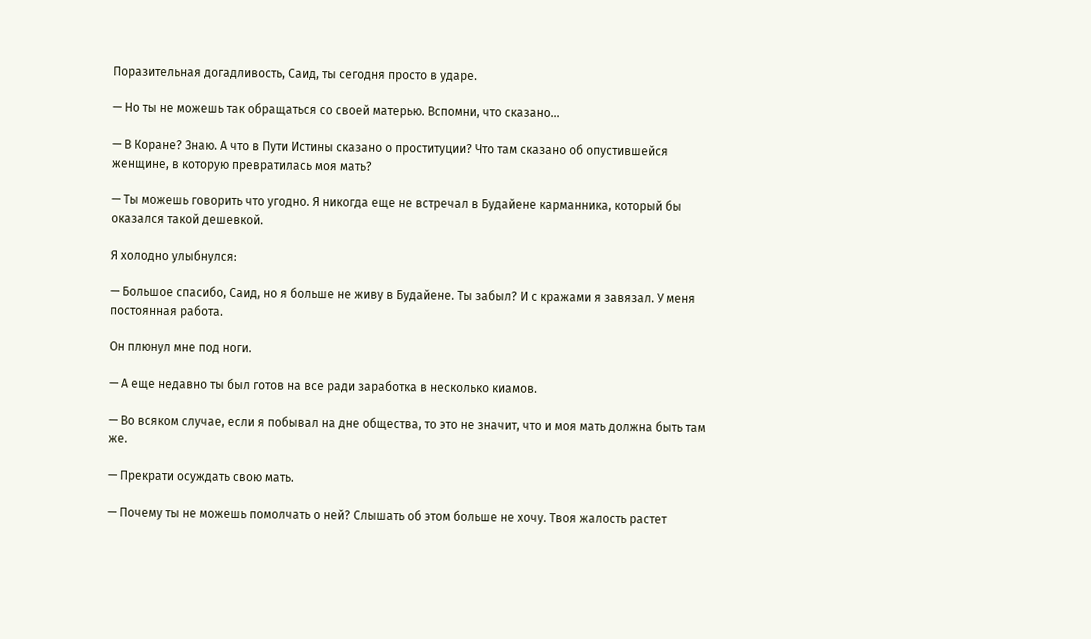Поразительная догадливость, Саид, ты сегодня просто в ударе.

— Но ты не можешь так обращаться со своей матерью. Вспомни, что сказано…

— В Коране? Знаю. А что в Пути Истины сказано о проституции? Что там сказано об опустившейся женщине, в которую превратилась моя мать?

— Ты можешь говорить что угодно. Я никогда еще не встречал в Будайене карманника, который бы оказался такой дешевкой.

Я холодно улыбнулся:

— Большое спасибо, Саид, но я больше не живу в Будайене. Ты забыл? И с кражами я завязал. У меня постоянная работа.

Он плюнул мне под ноги.

— А еще недавно ты был готов на все ради заработка в несколько киамов.

— Во всяком случае, если я побывал на дне общества, то это не значит, что и моя мать должна быть там же.

— Прекрати осуждать свою мать.

— Почему ты не можешь помолчать о ней? Слышать об этом больше не хочу. Твоя жалость растет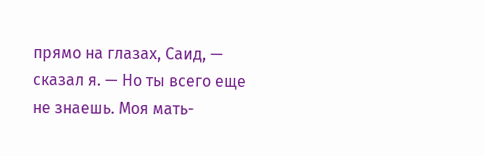прямо на глазах, Саид, — сказал я. — Но ты всего еще не знаешь. Моя мать-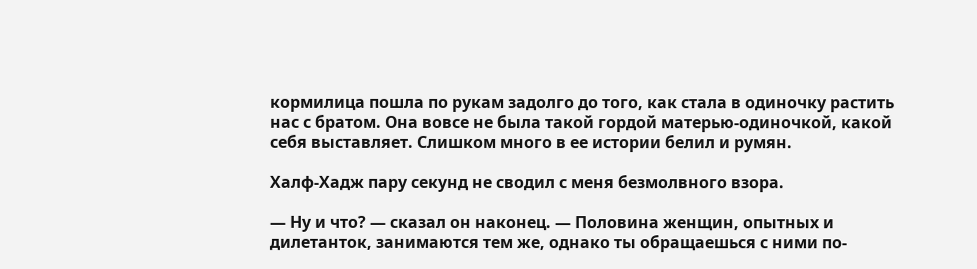кормилица пошла по рукам задолго до того, как стала в одиночку растить нас с братом. Она вовсе не была такой гордой матерью-одиночкой, какой себя выставляет. Слишком много в ее истории белил и румян.

Халф-Хадж пару секунд не сводил с меня безмолвного взора.

— Ну и что? — сказал он наконец. — Половина женщин, опытных и дилетанток, занимаются тем же, однако ты обращаешься с ними по-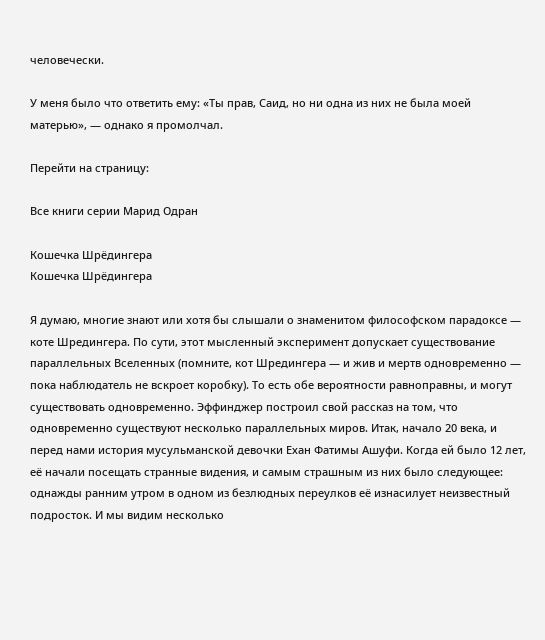человечески.

У меня было что ответить ему: «Ты прав, Саид, но ни одна из них не была моей матерью», — однако я промолчал.

Перейти на страницу:

Все книги серии Марид Одран

Кошечка Шрёдингера
Кошечка Шрёдингера

Я думаю, многие знают или хотя бы слышали о знаменитом философском парадоксе — коте Шредингера. По сути, этот мысленный эксперимент допускает существование параллельных Вселенных (помните, кот Шредингера — и жив и мертв одновременно — пока наблюдатель не вскроет коробку). То есть обе вероятности равноправны, и могут существовать одновременно. Эффинджер построил свой рассказ на том, что одновременно существуют несколько параллельных миров. Итак, начало 20 века, и перед нами история мусульманской девочки Ехан Фатимы Ашуфи. Когда ей было 12 лет, её начали посещать странные видения, и самым страшным из них было следующее: однажды ранним утром в одном из безлюдных переулков её изнасилует неизвестный подросток. И мы видим несколько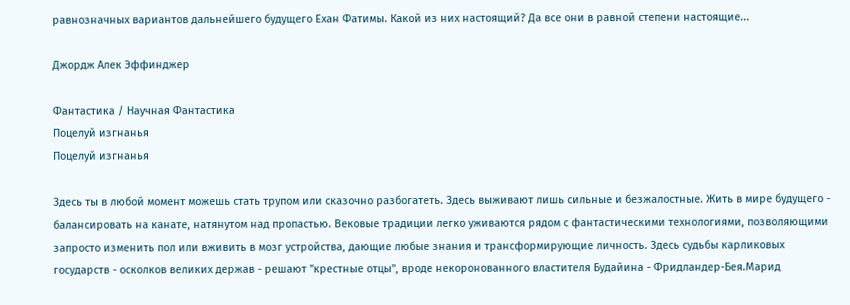равнозначных вариантов дальнейшего будущего Ехан Фатимы. Какой из них настоящий? Да все они в равной степени настоящие...

Джордж Алек Эффинджер

Фантастика / Научная Фантастика
Поцелуй изгнанья
Поцелуй изгнанья

Здесь ты в любой момент можешь стать трупом или сказочно разбогатеть. Здесь выживают лишь сильные и безжалостные. Жить в мире будущего - балансировать на канате, натянутом над пропастью. Вековые традиции легко уживаются рядом с фантастическими технологиями, позволяющими запросто изменить пол или вживить в мозг устройства, дающие любые знания и трансформирующие личность. Здесь судьбы карликовых государств - осколков великих держав - решают "крестные отцы", вроде некоронованного властителя Будайина - Фридландер-Бея.Марид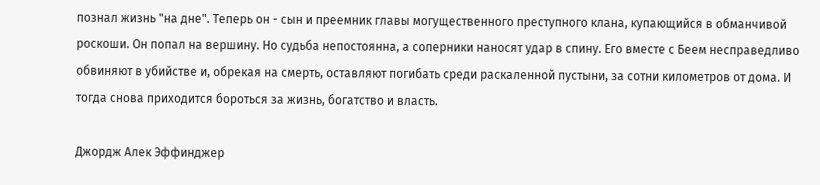познал жизнь "на дне". Теперь он - сын и преемник главы могущественного преступного клана, купающийся в обманчивой роскоши. Он попал на вершину. Но судьба непостоянна, а соперники наносят удар в спину. Его вместе с Беем несправедливо обвиняют в убийстве и, обрекая на смерть, оставляют погибать среди раскаленной пустыни, за сотни километров от дома. И тогда снова приходится бороться за жизнь, богатство и власть.

Джордж Алек Эффинджер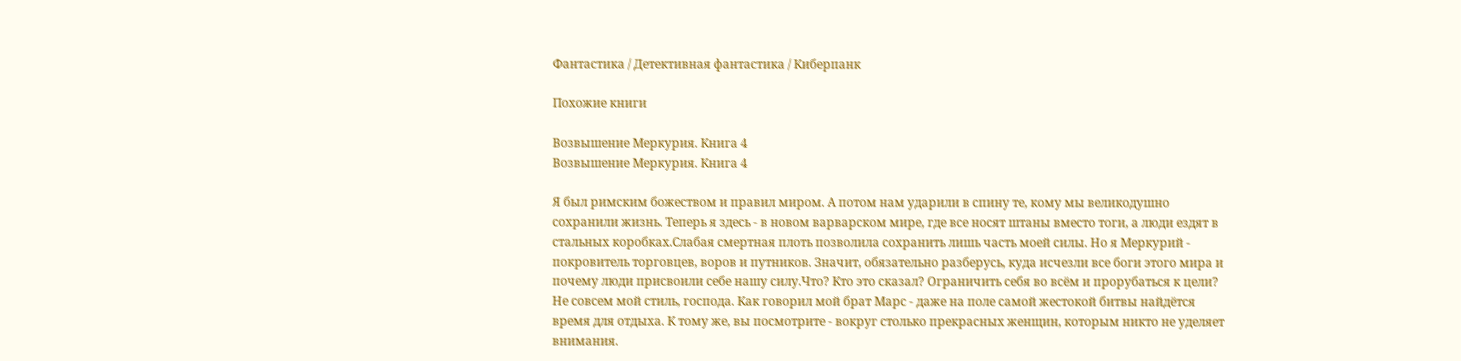Фантастика / Детективная фантастика / Киберпанк

Похожие книги

Возвышение Меркурия. Книга 4
Возвышение Меркурия. Книга 4

Я был римским божеством и правил миром. А потом нам ударили в спину те, кому мы великодушно сохранили жизнь. Теперь я здесь - в новом варварском мире, где все носят штаны вместо тоги, а люди ездят в стальных коробках.Слабая смертная плоть позволила сохранить лишь часть моей силы. Но я Меркурий - покровитель торговцев, воров и путников. Значит, обязательно разберусь, куда исчезли все боги этого мира и почему люди присвоили себе нашу силу.Что? Кто это сказал? Ограничить себя во всём и прорубаться к цели? Не совсем мой стиль, господа. Как говорил мой брат Марс - даже на поле самой жестокой битвы найдётся время для отдыха. К тому же, вы посмотрите - вокруг столько прекрасных женщин, которым никто не уделяет внимания.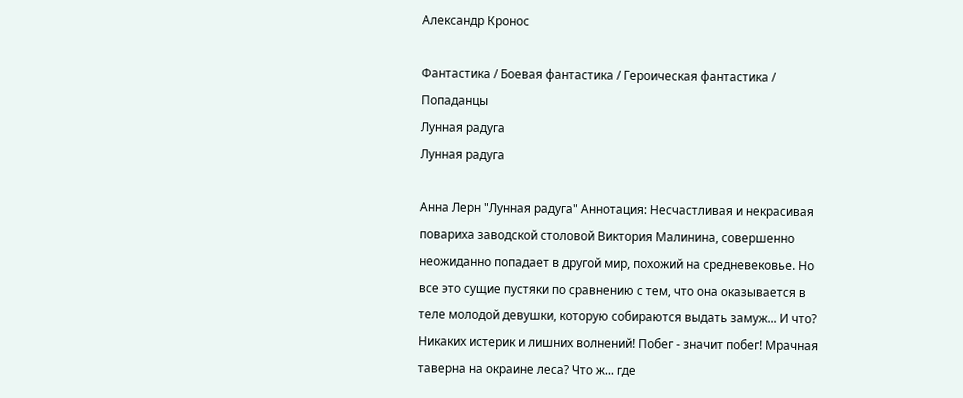Александр Кронос

Фантастика / Боевая фантастика / Героическая фантастика / Попаданцы
Лунная радуга
Лунная радуга

Анна Лерн "Лунная радуга" Аннотация: Несчастливая и некрасивая повариха заводской столовой Виктория Малинина, совершенно неожиданно попадает в другой мир, похожий на средневековье. Но все это сущие пустяки по сравнению с тем, что она оказывается в теле молодой девушки, которую собираются выдать замуж... И что? Никаких истерик и лишних волнений! Побег - значит побег! Мрачная таверна на окраине леса? Что ж... где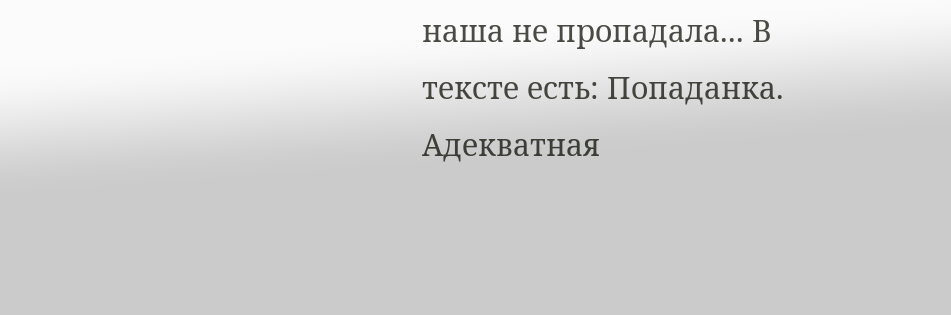наша не пропадала... В тексте есть: Попаданка. Адекватная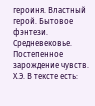героиня. Властный герой. Бытовое фэнтези. Средневековье. Постепенное зарождение чувств. Х.Э. В тексте есть: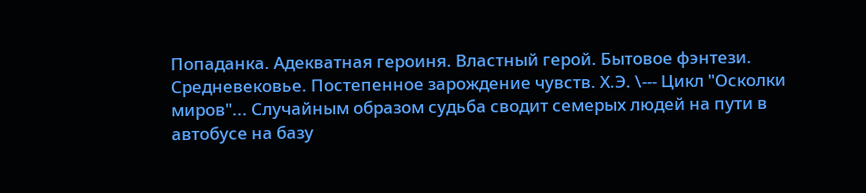Попаданка. Адекватная героиня. Властный герой. Бытовое фэнтези. Средневековье. Постепенное зарождение чувств. Х.Э. \--- Цикл "Осколки миров"... Случайным образом судьба сводит семерых людей на пути в автобусе на базу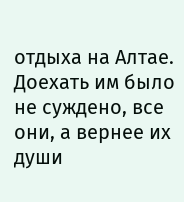отдыха на Алтае. Доехать им было не суждено, все они, а вернее их души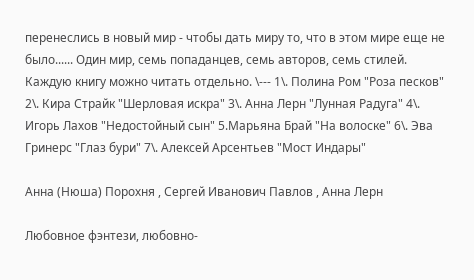перенеслись в новый мир - чтобы дать миру то, что в этом мире еще не было...... Один мир, семь попаданцев, семь авторов, семь стилей. Каждую книгу можно читать отдельно. \--- 1\. Полина Ром "Роза песков" 2\. Кира Страйк "Шерловая искра" 3\. Анна Лерн "Лунная Радуга" 4\. Игорь Лахов "Недостойный сын" 5.Марьяна Брай "На волоске" 6\. Эва Гринерс "Глаз бури" 7\. Алексей Арсентьев "Мост Индары"

Анна (Нюша) Порохня , Сергей Иванович Павлов , Анна Лерн

Любовное фэнтези, любовно-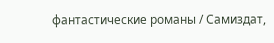фантастические романы / Самиздат,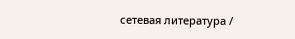сетевая литература /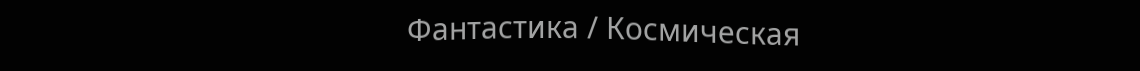Фантастика / Космическая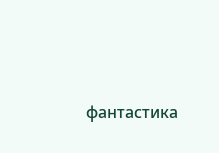фантастика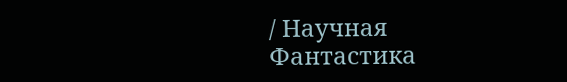/ Научная Фантастика